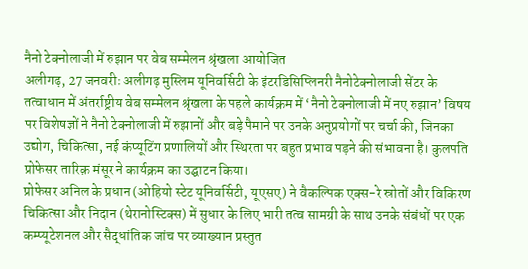नैनो टेक्नोलाजी में रुझान पर वेब सम्मेलन श्रृंखला आयोजित
अलीगढ़, 27 जनवरीः अलीगढ़ मुस्लिम यूनिवर्सिटी के इंटरडिसिप्लिनरी नैनोटेक्नोलाजी सेंटर के तत्वाधान में अंतर्राष्ट्रीय वेब सम्मेलन श्रृंखला के पहले कार्यक्रम में ‘नैनो टेक्नोलाजी में नए रुझान’ विषय पर विशेषज्ञों ने नैनो टेक्नोलाजी में रुझानों और बड़े पैमाने पर उनके अनुप्रयोगों पर चर्चा की, जिनका उद्योग, चिकित्सा, नई कंप्यूटिंग प्रणालियों और स्थिरता पर बहुत प्रभाव पड़ने की संभावना है। कुलपति प्रोफेसर तारिक़ मंसूर ने कार्यक्रम का उद्घाटन किया।
प्रोफेसर अनिल के प्रधान (ओहियो स्टेट यूनिवर्सिटी, यूएसए) ने वैकल्पिक एक्स-रे स्रोतों और विकिरण चिकित्सा और निदान (थेरानोस्टिक्स) में सुधार के लिए भारी तत्व सामग्री के साथ उनके संबंधों पर एक कम्प्यूटेशनल और सैद्धांतिक जांच पर व्याख्यान प्रस्तुत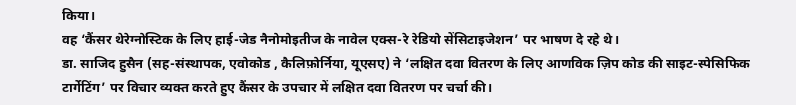किया।
वह ‘कैंसर थेरेग्नोस्टिक के लिए हाई-जेड नैनोमोइतीज के नावेल एक्स-रे रेडियो सेंसिटाइजेशन’ पर भाषण दे रहे थे।
डा. साजिद हुसैन (सह-संस्थापक, एवोकोड , कैलिफ़ोर्निया, यूएसए) ने ‘लक्षित दवा वितरण के लिए आणविक ज़िप कोड की साइट-स्पेसिफिक टार्गेटिंग’ पर विचार व्यक्त करते हुए कैंसर के उपचार में लक्षित दवा वितरण पर चर्चा की।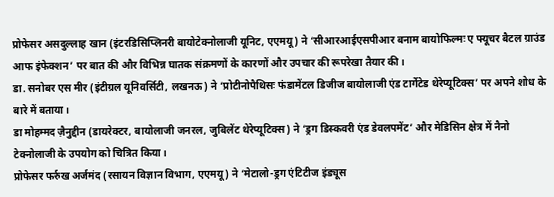प्रोफेसर असदुल्लाह खान (इंटरडिसिप्लिनरी बायोटेक्नोलाजी यूनिट, एएमयू) ने ‘सीआरआईएसपीआर बनाम बायोफिल्मः ए फ्यूचर बैटल ग्राउंड आफ इंफेक्शन’ पर बात की और विभिन्न घातक संक्रमणों के कारणों और उपचार की रूपरेखा तैयार की।
डा. सनोबर एस मीर (इंटीग्रल यूनिवर्सिटी, लखनऊ) ने ‘प्रोटीनोपैथिसः फंडामेंटल डिजीज बायोलाजी एंड टार्गेटेड थेरेप्यूटिक्स’ पर अपने शोध के बारे में बताया।
डा मोहम्मद ज़ैनुद्दीन (डायरेक्टर, बायोलाजी जनरल, जुबिलेंट थेरेप्यूटिक्स) ने ‘ड्रग डिस्कवरी एंड डेवलपमेंट’ और मेडिसिन क्षेत्र में नैनो टेक्नोलाजी के उपयोग को चित्रित किया।
प्रोफेसर फर्रुख अर्जमंद (रसायन विज्ञान विभाग, एएमयू) ने ‘मेटालो-ड्रग एंटिटीज इंड्यूस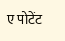ए पोटेंट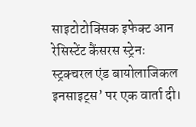साइटोटोक्सिक इफेक्ट आन रेसिस्टेंट कैंसरस स्ट्रेनः स्ट्रक्चरल एंड बायोलाजिकल इनसाइट्स’ पर एक वार्ता दी।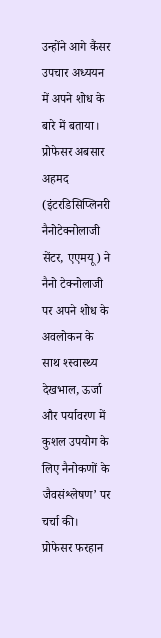उन्होंने आगे कैंसर उपचार अध्ययन में अपने शोध के बारे में बताया। प्रोफेसर अबसार अहमद (इंटरडिसिप्लिनरी नैनोटेक्नोलाजी सेंटर, एएमयू) ने नैनो टेक्नोलाजी पर अपने शोध के अवलोकन के साथ श्स्वास्थ्य देखभाल, ऊर्जा और पर्यावरण में कुशल उपयोग के लिए नैनोकणों के जैवसंश्लेषण’ पर चर्चा की।
प्रोफेसर फरहान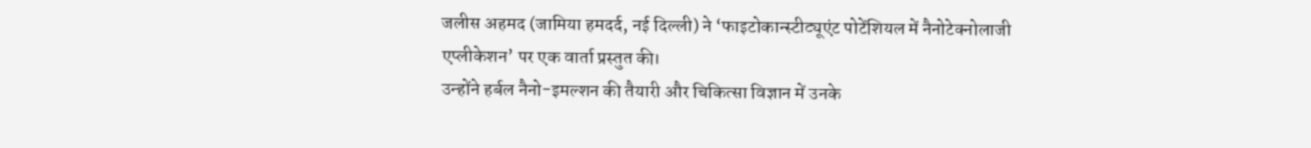जलीस अहमद (जामिया हमदर्द, नई दिल्ली) ने ‘फाइटोकान्स्टीट्यूएंट पोटेंशियल में नैनोटेक्नोलाजी एप्लीकेशन’ पर एक वार्ता प्रस्तुत की।
उन्होंने हर्बल नैनो-इमल्शन की तैयारी और चिकित्सा विज्ञान में उनके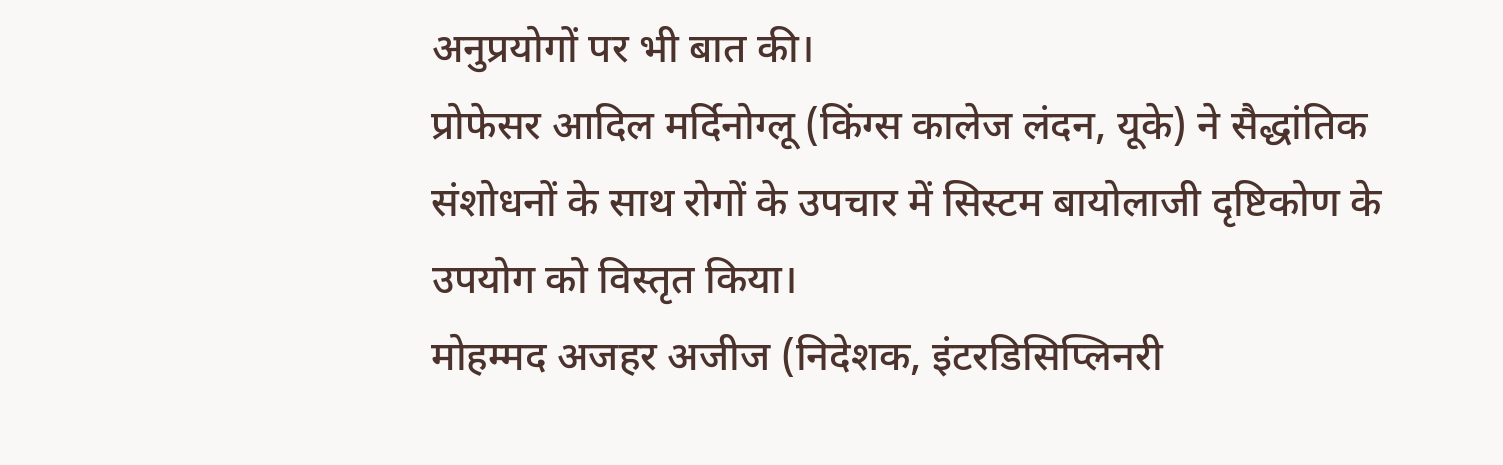अनुप्रयोगों पर भी बात की।
प्रोफेसर आदिल मर्दिनोग्लू (किंग्स कालेज लंदन, यूके) ने सैद्धांतिक संशोधनों के साथ रोगों के उपचार में सिस्टम बायोलाजी दृष्टिकोण के उपयोग को विस्तृत किया।
मोहम्मद अजहर अजीज (निदेशक, इंटरडिसिप्लिनरी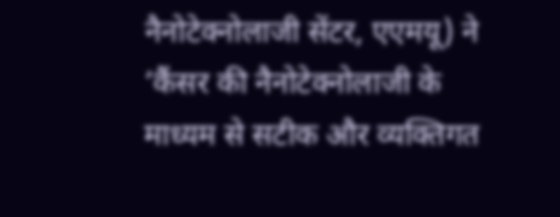नैनोटेक्नोलाजी सेंटर, एएमयू) ने ‘कैंसर की नैनोटेक्नोलाजी के माध्यम से सटीक और व्यक्तिगत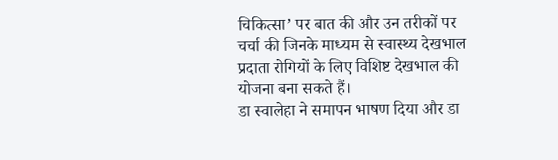चिकित्सा’ पर बात की और उन तरीकों पर चर्चा की जिनके माध्यम से स्वास्थ्य देखभाल प्रदाता रोगियों के लिए विशिष्ट देखभाल की योजना बना सकते हैं।
डा स्वालेहा ने समापन भाषण दिया और डा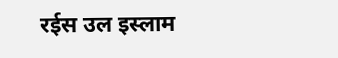रईस उल इस्लाम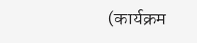(कार्यक्रम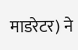माडरेटर) ने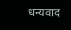धन्यवाद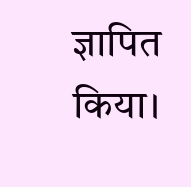ज्ञापित किया।